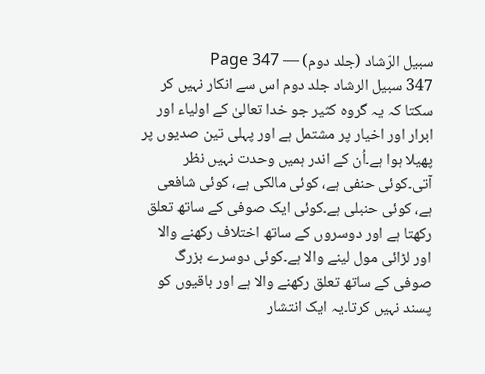سبیل الرّشاد (جلد دوم) — Page 347
347 سبیل الرشاد جلد دوم اس سے انکار نہیں کر سکتا کہ یہ گروہ کثیر جو خدا تعالیٰ کے اولیاء اور ابرار اور اخیار پر مشتمل ہے اور پہلی تین صدیوں پر پھیلا ہوا ہے۔اُن کے اندر ہمیں وحدت نہیں نظر آتی۔کوئی حنفی ہے، کوئی مالکی ہے، کوئی شافعی ہے، کوئی حنبلی ہے۔کوئی ایک صوفی کے ساتھ تعلق رکھتا ہے اور دوسروں کے ساتھ اختلاف رکھنے والا اور لڑائی مول لینے والا ہے۔کوئی دوسرے بزرگ صوفی کے ساتھ تعلق رکھنے والا ہے اور باقیوں کو پسند نہیں کرتا۔یہ ایک انتشار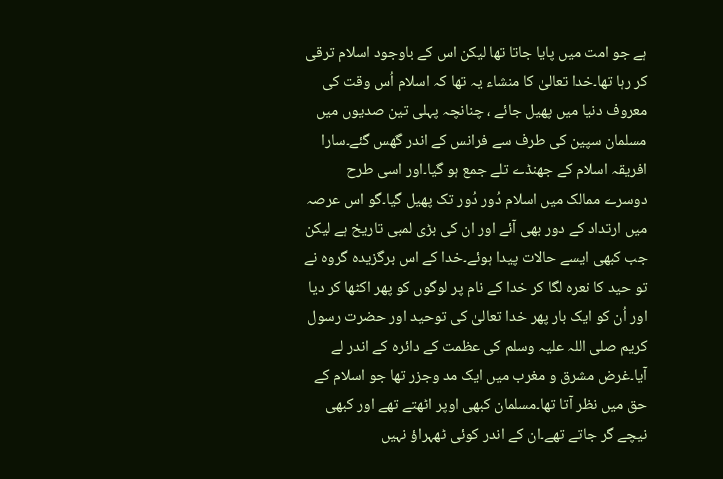ہے جو امت میں پایا جاتا تھا لیکن اس کے باوجود اسلام ترقی کر رہا تھا۔خدا تعالیٰ کا منشاء یہ تھا کہ اسلام اُس وقت کی معروف دنیا میں پھیل جائے ، چنانچہ پہلی تین صدیوں میں مسلمان سپین کی طرف سے فرانس کے اندر گھس گئے۔سارا افریقہ اسلام کے جھنڈے تلے جمع ہو گیا۔اور اسی طرح دوسرے ممالک میں اسلام دُور دُور تک پھیل گیا۔گو اس عرصہ میں ارتداد کے دور بھی آئے اور ان کی بڑی لمبی تاریخ ہے لیکن جب کبھی ایسے حالات پیدا ہوئے۔خدا کے اس برگزیدہ گروہ نے تو حید کا نعرہ لگا کر خدا کے نام پر لوگوں کو پھر اکٹھا کر دیا اور اُن کو ایک بار پھر خدا تعالیٰ کی توحید اور حضرت رسول کریم صلی اللہ علیہ وسلم کی عظمت کے دائرہ کے اندر لے آیا۔غرض مشرق و مغرب میں ایک مد وجزر تھا جو اسلام کے حق میں نظر آتا تھا۔مسلمان کبھی اوپر اٹھتے تھے اور کبھی نیچے گر جاتے تھے۔ان کے اندر کوئی ٹھہراؤ نہیں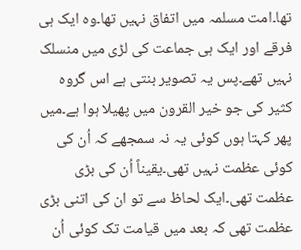تھا۔امت مسلمہ میں اتفاق نہیں تھا۔وہ ایک ہی فرقے اور ایک ہی جماعت کی لڑی میں منسلک نہیں تھے۔پس یہ تصویر بنتی ہے اس گروہ کثیر کی جو خیر القرون میں پھیلا ہوا ہے۔میں پھر کہتا ہوں کوئی یہ نہ سمجھے کہ اُن کی کوئی عظمت نہیں تھی۔یقیناً اُن کی بڑی عظمت تھی۔ایک لحاظ سے تو ان کی اتنی بڑی عظمت تھی کہ بعد میں قیامت تک کوئی اُن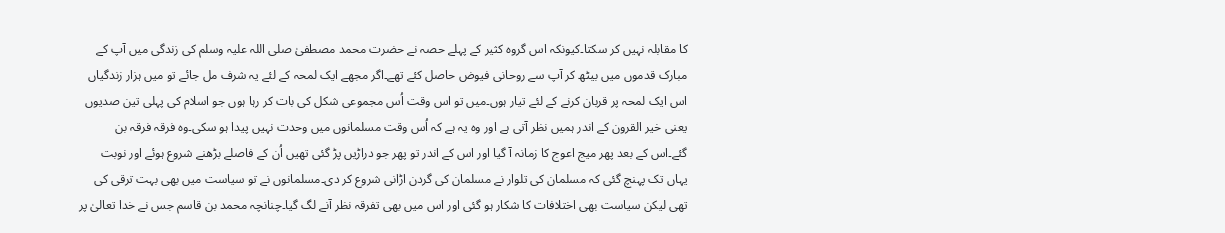کا مقابلہ نہیں کر سکتا۔کیونکہ اس گروہ کثیر کے پہلے حصہ نے حضرت محمد مصطفیٰ صلی اللہ علیہ وسلم کی زندگی میں آپ کے مبارک قدموں میں بیٹھ کر آپ سے روحانی فیوض حاصل کئے تھے۔اگر مجھے ایک لمحہ کے لئے یہ شرف مل جائے تو میں ہزار زندگیاں اس ایک لمحہ پر قربان کرنے کے لئے تیار ہوں۔میں تو اس وقت اُس مجموعی شکل کی بات کر رہا ہوں جو اسلام کی پہلی تین صدیوں یعنی خیر القرون کے اندر ہمیں نظر آتی ہے اور وہ یہ ہے کہ اُس وقت مسلمانوں میں وحدت نہیں پیدا ہو سکی۔وہ فرقہ فرقہ بن گئے۔اس کے بعد پھر میج اعوج کا زمانہ آ گیا اور اس کے اندر تو پھر جو دراڑیں پڑ گئی تھیں اُن کے فاصلے بڑھنے شروع ہوئے اور نوبت یہاں تک پہنچ گئی کہ مسلمان کی تلوار نے مسلمان کی گردن اڑانی شروع کر دی۔مسلمانوں نے تو سیاست میں بھی بہت ترقی کی تھی لیکن سیاست بھی اختلافات کا شکار ہو گئی اور اس میں بھی تفرقہ نظر آنے لگ گیا۔چنانچہ محمد بن قاسم جس نے خدا تعالیٰ پر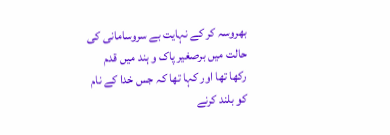بھروسہ کر کے نہایت بے سروسامانی کی حالت میں برصغیر پاک و ہند میں قدم رکھا تھا اور کہا تھا کہ جس خدا کے نام کو بلند کرنے